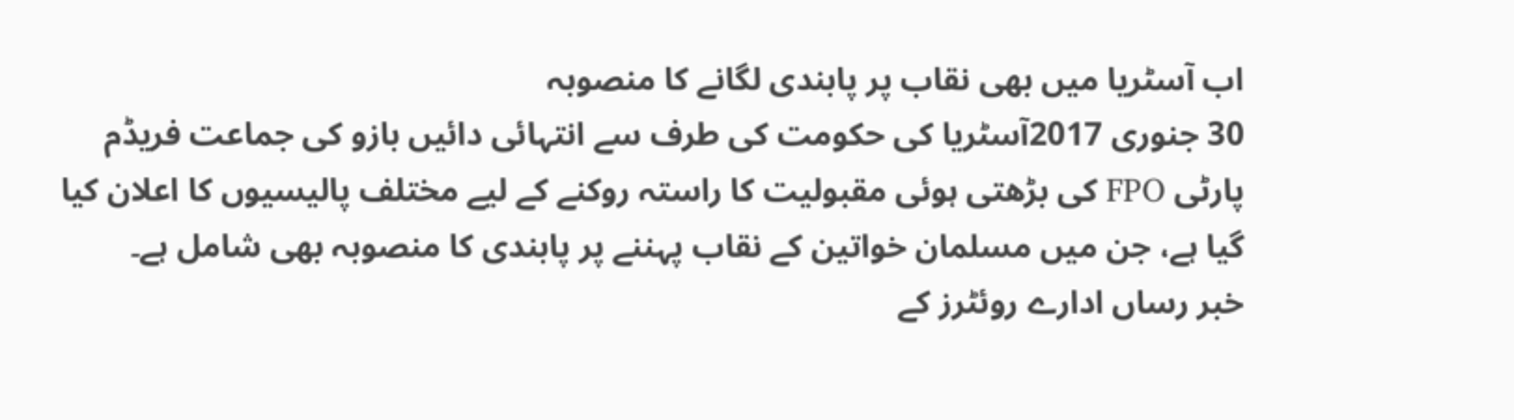اب آسٹریا میں بھی نقاب پر پابندی لگانے کا منصوبہ
30 جنوری 2017آسٹریا کی حکومت کی طرف سے انتہائی دائیں بازو کی جماعت فریڈم پارٹی FPO کی بڑھتی ہوئی مقبولیت کا راستہ روکنے کے لیے مختلف پالیسیوں کا اعلان کیا گیا ہے، جن میں مسلمان خواتین کے نقاب پہننے پر پابندی کا منصوبہ بھی شامل ہے۔
خبر رساں ادارے روئٹرز کے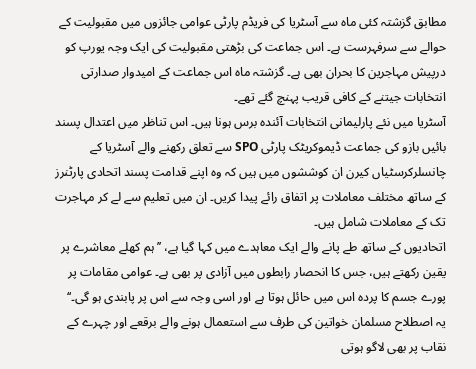مطابق گزشتہ کئی ماہ سے آسٹریا کی فریڈم پارٹی عوامی جائزوں میں مقبولیت کے حوالے سے سرفہرست ہے۔ اس جماعت کی بڑھتی مقبولیت کی ایک وجہ یورپ کو درپیش مہاجرین کا بحران بھی ہے۔ گزشتہ ماہ اس جماعت کے امیدوار صدارتی انتخابات جیتنے کے کافی قریب پہنچ گئے تھے۔
آسٹریا میں نئے پارلیمانی انتخابات آئندہ برس ہونا ہیں۔ اس تناظر میں اعتدال پسند بائیں بازو کی جماعت ڈیموکریٹک پارٹی SPO سے تعلق رکھنے والے آسٹریا کے چانسلرکرسٹیاں کیرن ان کوششوں میں ہیں کہ وہ اپنے قدامت پسند اتحادی پارٹنرز کے ساتھ مختلف معاملات پر اتفاق رائے پیدا کریں۔ ان میں تعلیم سے لے کر مہاجرت تک کے معاملات شامل ہیں۔
اتحادیوں کے ساتھ طے پانے والے ایک معاہدے میں کہا گیا ہے، ’’ہم کھلے معاشرے پر یقین رکھتے ہیں، جس کا انحصار رابطوں میں آزادی پر بھی ہے۔ عوامی مقامات پر پورے جسم کا پردہ اس میں حائل ہوتا ہے اور اسی وجہ سے اس پر پابندی ہو گی۔‘‘
یہ اصطلاح مسلمان خواتین کی طرف سے استعمال ہونے والے برقعے اور چہرے کے نقاب پر بھی لاگو ہوتی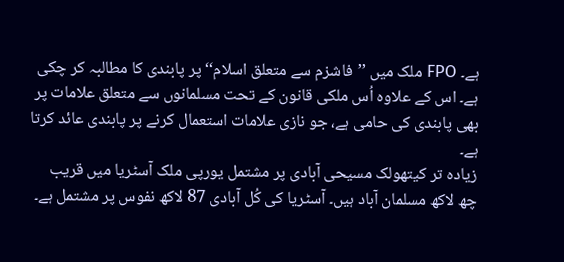ہے۔ FPO ملک میں ’’فاشزم سے متعلق اسلام‘‘ پر پابندی کا مطالبہ کر چکی ہے۔ اس کے علاوہ اُس ملکی قانون کے تحت مسلمانوں سے متعلق علامات پر بھی پابندی کی حامی ہے، جو نازی علامات استعمال کرنے پر پابندی عائد کرتا ہے۔
زیادہ تر کیتھولک مسیحی آبادی پر مشتمل یورپی ملک آسٹریا میں قریب چھ لاکھ مسلمان آباد ہیں۔ آسٹریا کی کُل آبادی 87 لاکھ نفوس پر مشتمل ہے۔